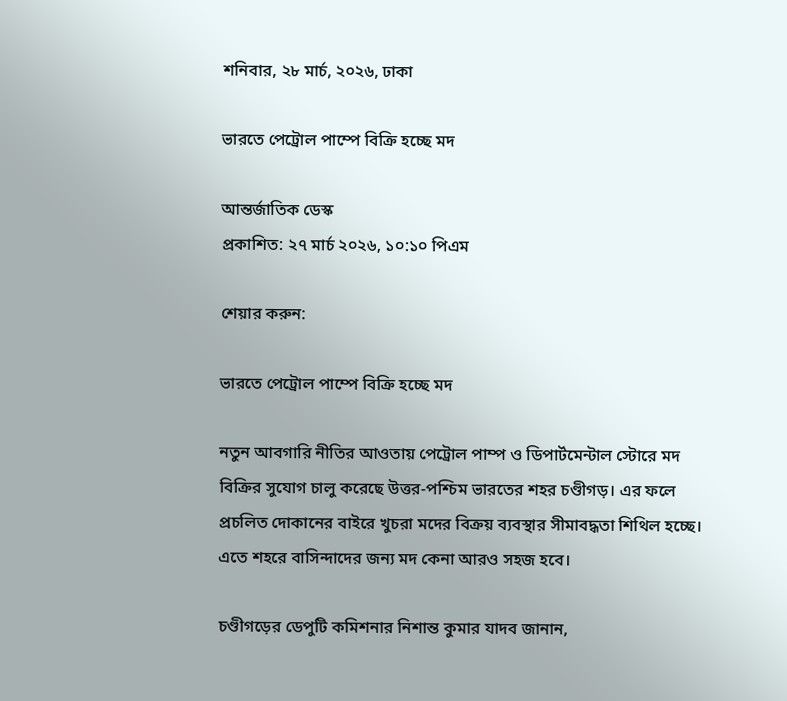শনিবার, ২৮ মার্চ, ২০২৬, ঢাকা

ভারতে পেট্রোল পাম্পে বিক্রি হচ্ছে মদ

আন্তর্জাতিক ডেস্ক
প্রকাশিত: ২৭ মার্চ ২০২৬, ১০:১০ পিএম

শেয়ার করুন:

ভারতে পেট্রোল পাম্পে বিক্রি হচ্ছে মদ

নতুন আবগারি নীতির আওতায় পেট্রোল পাম্প ও ডিপার্টমেন্টাল স্টোরে মদ বিক্রির সুযোগ চালু করেছে উত্তর-পশ্চিম ভারতের শহর চণ্ডীগড়। এর ফলে প্রচলিত দোকানের বাইরে খুচরা মদের বিক্রয় ব্যবস্থার সীমাবদ্ধতা শিথিল হচ্ছে। এতে শহরে বাসিন্দাদের জন্য মদ কেনা আরও সহজ হবে।

চণ্ডীগড়ের ডেপুটি কমিশনার নিশান্ত কুমার যাদব জানান,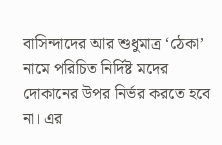বাসিন্দাদের আর শুধুমাত্র ‘ঠেকা’ নামে পরিচিত নির্দিষ্ট মদের দোকানের উপর নির্ভর করতে হবে না। এর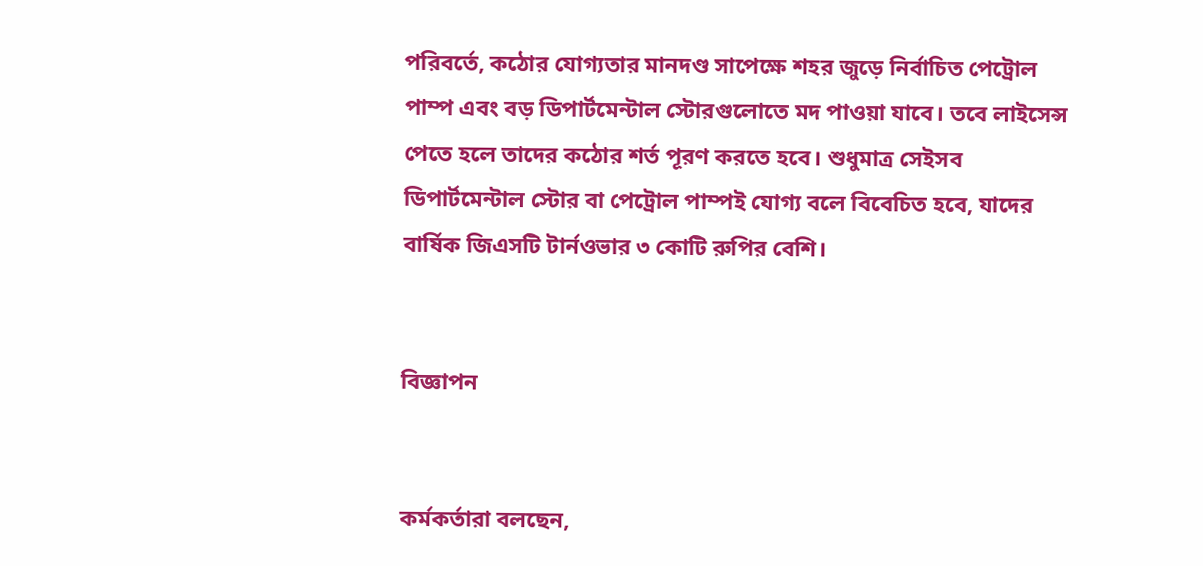পরিবর্তে, কঠোর যোগ্যতার মানদণ্ড সাপেক্ষে শহর জুড়ে নির্বাচিত পেট্রোল পাম্প এবং বড় ডিপার্টমেন্টাল স্টোরগুলোতে মদ পাওয়া যাবে। তবে লাইসেন্স পেতে হলে তাদের কঠোর শর্ত পূরণ করতে হবে। শুধুমাত্র সেইসব ডিপার্টমেন্টাল স্টোর বা পেট্রোল পাম্পই যোগ্য বলে বিবেচিত হবে, যাদের বার্ষিক জিএসটি টার্নওভার ৩ কোটি রুপির বেশি।


বিজ্ঞাপন


কর্মকর্তারা বলছেন,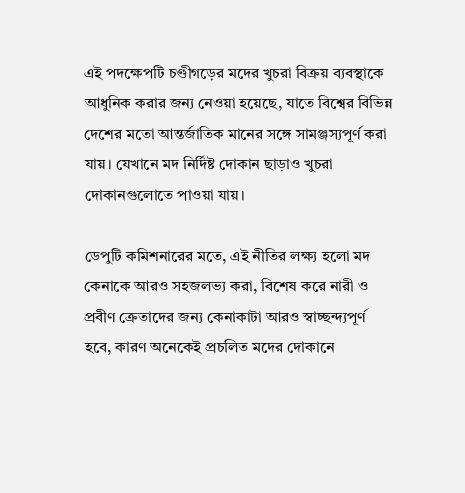এই পদক্ষেপটি চণ্ডীগড়ের মদের খুচরা বিক্রয় ব্যবস্থাকে আধুনিক করার জন্য নেওয়া হয়েছে, যাতে বিশ্বের বিভিন্ন দেশের মতো আন্তর্জাতিক মানের সঙ্গে সামঞ্জস্যপূর্ণ করা যায়। যেখানে মদ নির্দিষ্ট দোকান ছাড়াও খুচরা দোকানগুলোতে পাওয়া যায়।

ডেপুটি কমিশনারের মতে, এই নীতির লক্ষ্য হলো মদ কেনাকে আরও সহজলভ্য করা, বিশেষ করে নারী ও প্রবীণ ক্রেতাদের জন্য কেনাকাটা আরও স্বাচ্ছন্দ্যপূর্ণ হবে, কারণ অনেকেই প্রচলিত মদের দোকানে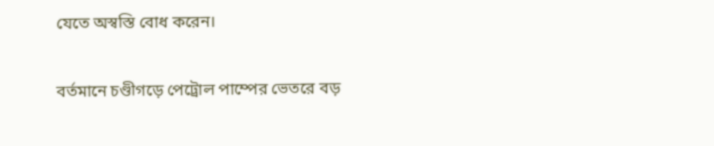যেতে অস্বস্তি বোধ করেন।

বর্তমানে চণ্ডীগড়ে পেট্রোল পাম্পের ভেতরে বড়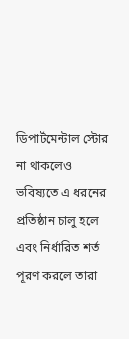ডিপার্টমেন্টাল স্টোর না থাকলেও ভবিষ্যতে এ ধরনের প্রতিষ্ঠান চালু হলে এবং নির্ধারিত শর্ত পূরণ করলে তারা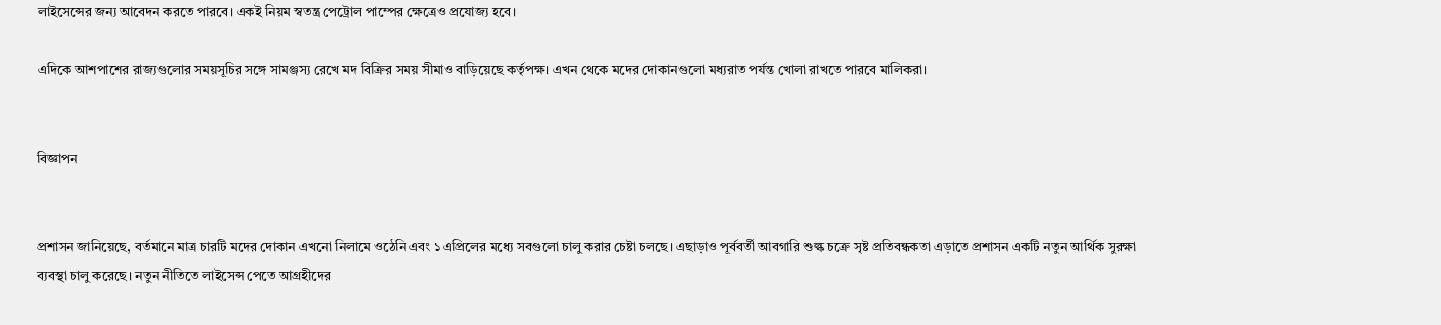লাইসেন্সের জন্য আবেদন করতে পারবে। একই নিয়ম স্বতন্ত্র পেট্রোল পাম্পের ক্ষেত্রেও প্রযোজ্য হবে।

এদিকে আশপাশের রাজ্যগুলোর সময়সূচির সঙ্গে সামঞ্জস্য রেখে মদ বিক্রির সময় সীমাও বাড়িয়েছে কর্তৃপক্ষ। এখন থেকে মদের দোকানগুলো মধ্যরাত পর্যন্ত খোলা রাখতে পারবে মালিকরা।


বিজ্ঞাপন


প্রশাসন জানিয়েছে, বর্তমানে মাত্র চারটি মদের দোকান এখনো নিলামে ওঠেনি এবং ১ এপ্রিলের মধ্যে সবগুলো চালু করার চেষ্টা চলছে। এছাড়াও পূর্ববর্তী আবগারি শুল্ক চক্রে সৃষ্ট প্রতিবন্ধকতা এড়াতে প্রশাসন একটি নতুন আর্থিক সুরক্ষা ব্যবস্থা চালু করেছে। নতুন নীতিতে লাইসেন্স পেতে আগ্রহীদের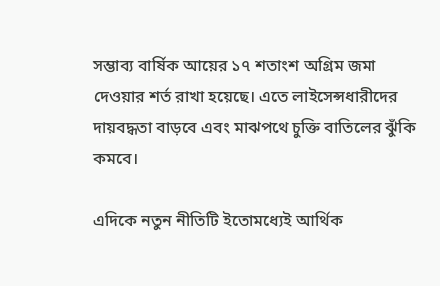সম্ভাব্য বার্ষিক আয়ের ১৭ শতাংশ অগ্রিম জমা দেওয়ার শর্ত রাখা হয়েছে। এতে লাইসেন্সধারীদের দায়বদ্ধতা বাড়বে এবং মাঝপথে চুক্তি বাতিলের ঝুঁকি কমবে।

এদিকে নতুন নীতিটি ইতোমধ্যেই আর্থিক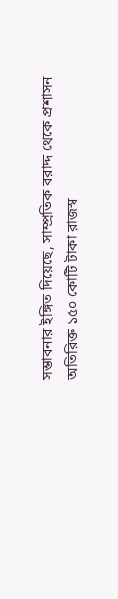সম্ভাবনার ইঙ্গিত দিয়েছে, সাম্প্রতিক বরাদ্দ থেকে প্রশাসন অতিরিক্ত ১৫০ কোটি টাকা রাজস্ব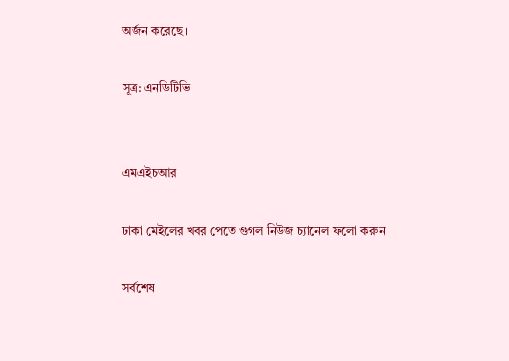অর্জন করেছে।

সূত্র: এনডিটিভি


এমএইচআর

ঢাকা মেইলের খবর পেতে গুগল নিউজ চ্যানেল ফলো করুন

সর্বশেষ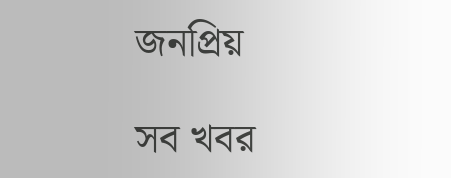জনপ্রিয়

সব খবর